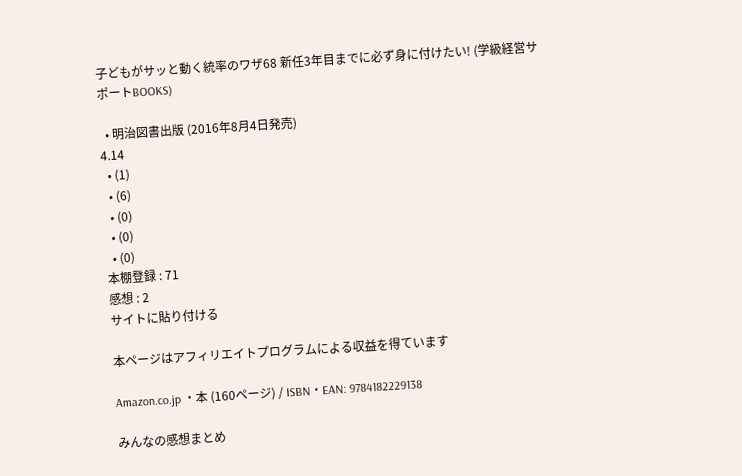子どもがサッと動く統率のワザ68 新任3年目までに必ず身に付けたい! (学級経営サポートBOOKS)

  • 明治図書出版 (2016年8月4日発売)
4.14
  • (1)
  • (6)
  • (0)
  • (0)
  • (0)
本棚登録 : 71
感想 : 2
サイトに貼り付ける

本ページはアフィリエイトプログラムによる収益を得ています

Amazon.co.jp ・本 (160ページ) / ISBN・EAN: 9784182229138

みんなの感想まとめ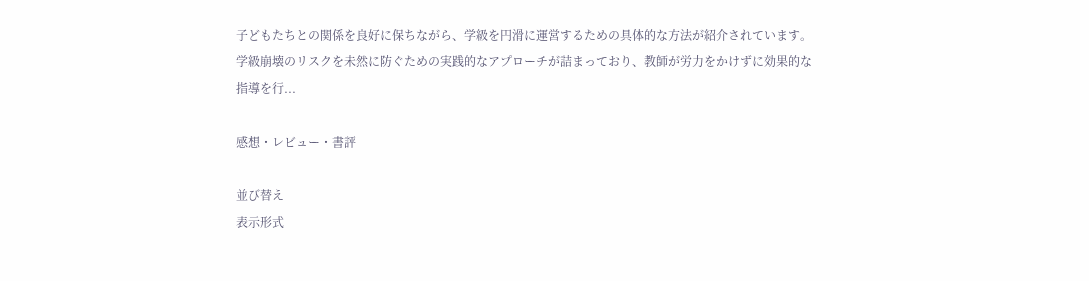子どもたちとの関係を良好に保ちながら、学級を円滑に運営するための具体的な方法が紹介されています。学級崩壊のリスクを未然に防ぐための実践的なアプローチが詰まっており、教師が労力をかけずに効果的な指導を行...

感想・レビュー・書評

並び替え
表示形式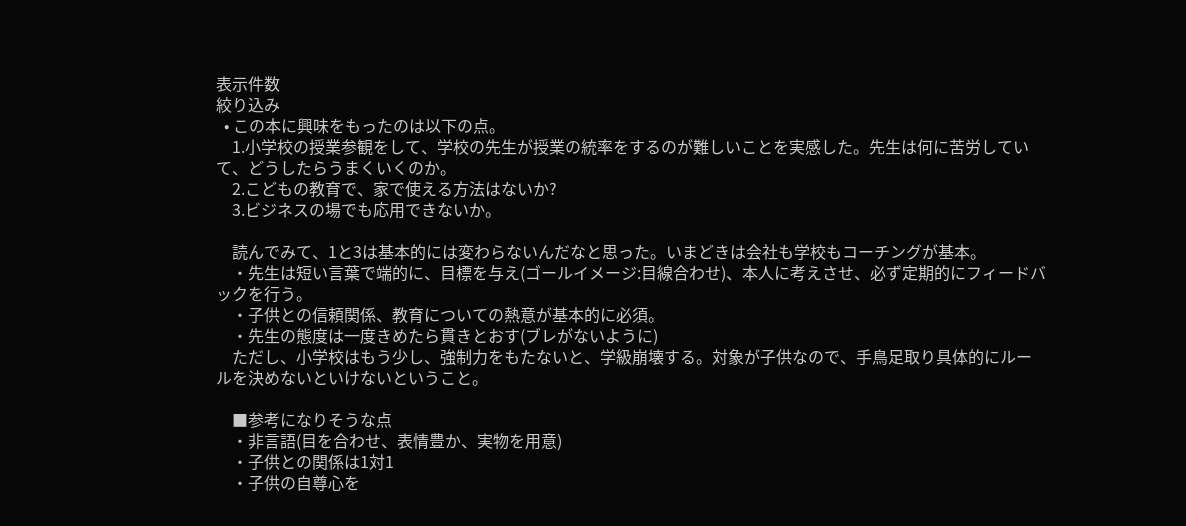表示件数
絞り込み
  • この本に興味をもったのは以下の点。
    1.小学校の授業参観をして、学校の先生が授業の統率をするのが難しいことを実感した。先生は何に苦労していて、どうしたらうまくいくのか。
    2.こどもの教育で、家で使える方法はないか?
    3.ビジネスの場でも応用できないか。

    読んでみて、1と3は基本的には変わらないんだなと思った。いまどきは会社も学校もコーチングが基本。
    ・先生は短い言葉で端的に、目標を与え(ゴールイメージ:目線合わせ)、本人に考えさせ、必ず定期的にフィードバックを行う。
    ・子供との信頼関係、教育についての熱意が基本的に必須。
    ・先生の態度は一度きめたら貫きとおす(ブレがないように)
    ただし、小学校はもう少し、強制力をもたないと、学級崩壊する。対象が子供なので、手鳥足取り具体的にルールを決めないといけないということ。

    ■参考になりそうな点
    ・非言語(目を合わせ、表情豊か、実物を用意)
    ・子供との関係は1対1
    ・子供の自尊心を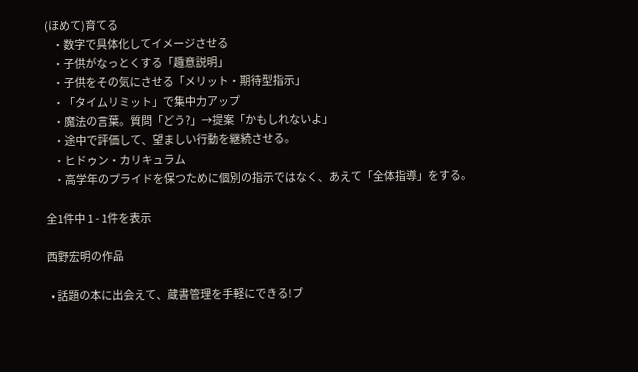(ほめて)育てる
    ・数字で具体化してイメージさせる
    ・子供がなっとくする「趣意説明」
    ・子供をその気にさせる「メリット・期待型指示」
    ・「タイムリミット」で集中力アップ
    ・魔法の言葉。質問「どう?」→提案「かもしれないよ」
    ・途中で評価して、望ましい行動を継続させる。
    ・ヒドゥン・カリキュラム
    ・高学年のプライドを保つために個別の指示ではなく、あえて「全体指導」をする。

全1件中 1 - 1件を表示

西野宏明の作品

  • 話題の本に出会えて、蔵書管理を手軽にできる!ブ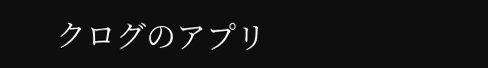クログのアプリ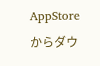AppStoreからダウ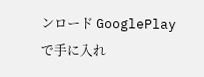ンロード GooglePlayで手に入れ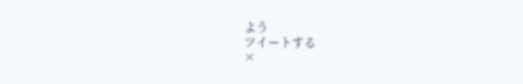よう
ツイートする
×